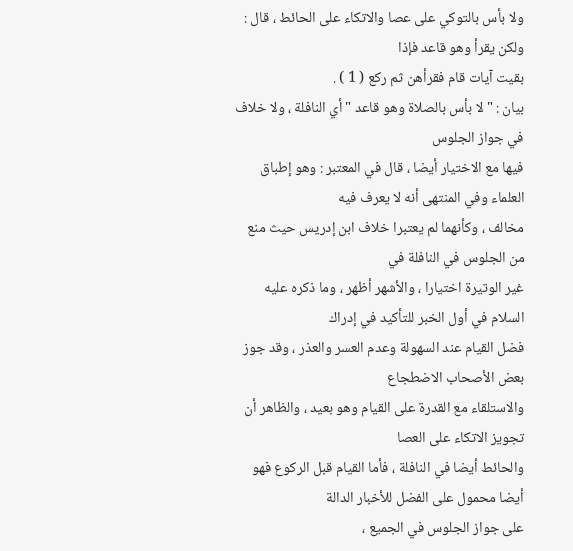ولا بأس بالتوكي على عصا والاتكاء على الحائط ، قال : ولكن يقرأ وهو قاعد فإذا
بقيت آيات قام فقرأهن ثم ركع ( 1 ) .
بيان : " لا بأس بالصلاة وهو قاعد " أي النافلة ، ولا خلاف في جواز الجلوس
فيها مع الاختيار أيضا ، قال في المعتبر : وهو إطباق العلماء وفي المنتهى أنه لا يعرف فيه
مخالف ، وكأنهما لم يعتبرا خلاف ابن إدريس حيث منع من الجلوس في النافلة في
غير الوتيرة اختيارا ، والأشهر أظهر ، وما ذكره عليه السلام في أول الخبر للتأكيد في إدراك
فضل القيام عند السهولة وعدم العسر والعذر ، وقد جوز بعض الأصحاب الاضطجاع
والاستلقاء مع القدرة على القيام وهو بعيد ، والظاهر أن تجويز الاتكاء على العصا
والحائط أيضا في النافلة ، فأما القيام قبل الركوع فهو أيضا محمول على الفضل للأخبار الدالة
على جواز الجلوس في الجميع ،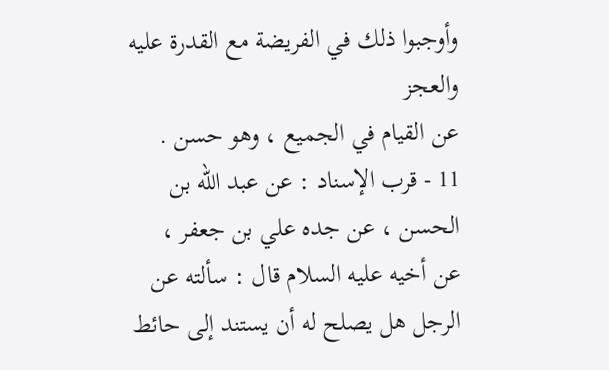وأوجبوا ذلك في الفريضة مع القدرة عليه والعجز
عن القيام في الجميع ، وهو حسن .
11 - قرب الإسناد : عن عبد الله بن الحسن ، عن جده علي بن جعفر ،
عن أخيه عليه السلام قال : سألته عن الرجل هل يصلح له أن يستند إلى حائط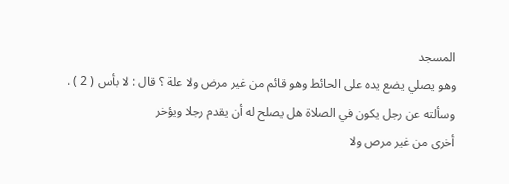المسجد
وهو يصلي يضع يده على الحائط وهو قائم من غير مرض ولا علة ؟ قال : لا بأس ( 2 ) .
وسألته عن رجل يكون في الصلاة هل يصلح له أن يقدم رجلا ويؤخر
أخرى من غير مرص ولا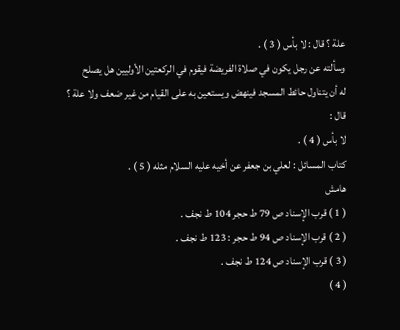علة ؟ قال : لا بأس ( 3 ) .
وسألته عن رجل يكون في صلاة الفريضة فيقوم في الركعتين الأوليين هل يصلح
له أن يتناول حائط المسجد فينهض ويستعين به على القيام من غير ضعف ولا علة ؟ قال :
لا بأس ( 4 ) .
كتاب المسائل : لعلي بن جعفر عن أخيه عليه السلام مثله ( 5 ) .
هامش
( 1 ) قرب الإسناد ص 79 ط حجر 104 ط نجف .
( 2 ) قرب الإسناد ص 94 ط حجر : 123 ط نجف .
( 3 ) قرب الإسناد ص 124 ط نجف .
( 4 )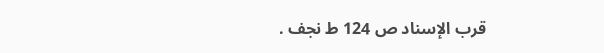قرب الإسناد ص 124 ط نجف .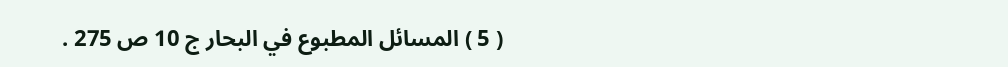( 5 ) المسائل المطبوع في البحار ج 10 ص 275 .